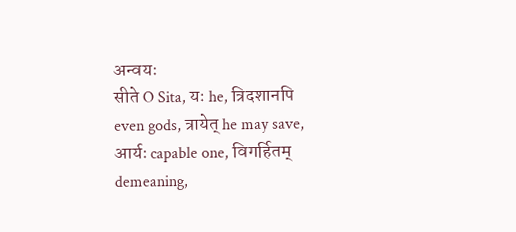अन्वयः
सीते O Sita, यः he, त्रिदशानपि even gods, त्रायेत् he may save, आर्यः capable one, विगर्हितम् demeaning,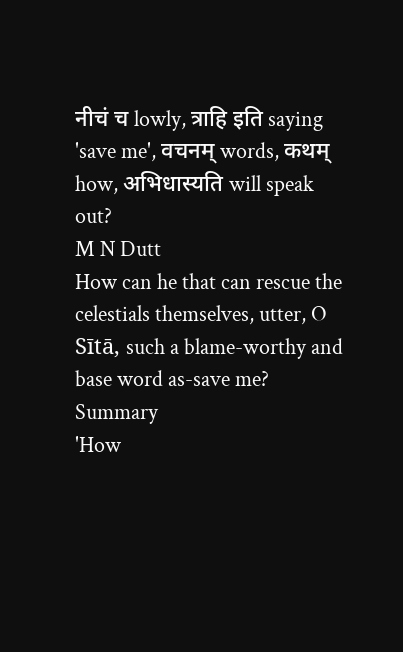नीचं च lowly, त्राहि इति saying 'save me', वचनम् words, कथम् how, अभिधास्यति will speak out?
M N Dutt
How can he that can rescue the celestials themselves, utter, O Sītā, such a blame-worthy and base word as-save me?
Summary
'How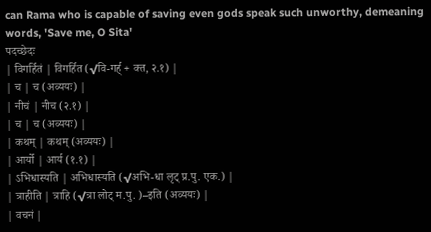can Rama who is capable of saving even gods speak such unworthy, demeaning words, 'Save me, O Sita'
पदच्छेदः
| विगर्हितं | विगर्हित (√वि-गर्ह् + क्त, २.१) |
| च | च (अव्ययः) |
| नीचं | नीच (२.१) |
| च | च (अव्ययः) |
| कथम् | कथम् (अव्ययः) |
| आर्यो | आर्य (१.१) |
| ऽभिधास्यति | अभिधास्यति (√अभि-धा लृट् प्र.पु. एक.) |
| त्राहीति | त्राहि (√त्रा लोट् म.पु. )–इति (अव्ययः) |
| वचनं |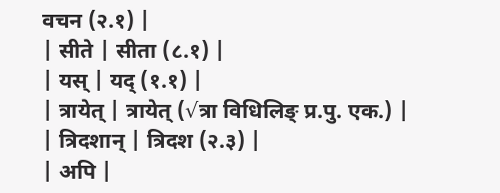वचन (२.१) |
| सीते | सीता (८.१) |
| यस् | यद् (१.१) |
| त्रायेत् | त्रायेत् (√त्रा विधिलिङ् प्र.पु. एक.) |
| त्रिदशान् | त्रिदश (२.३) |
| अपि |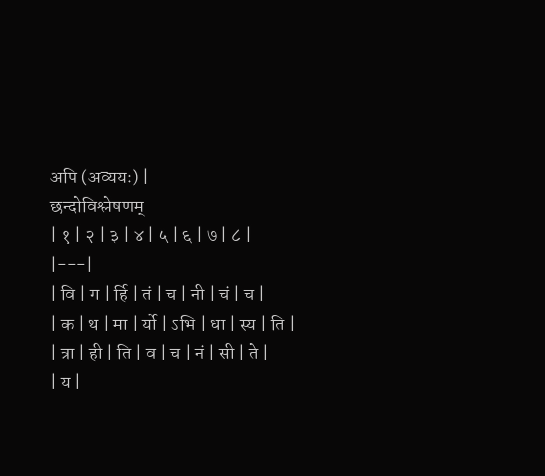अपि (अव्ययः) |
छन्दोविश्लेषणम्
| १ | २ | ३ | ४ | ५ | ६ | ७ | ८ |
|---|
| वि | ग | र्हि | तं | च | नी | चं | च |
| क | थ | मा | र्यो | ऽभि | धा | स्य | ति |
| त्रा | ही | ति | व | च | नं | सी | ते |
| य |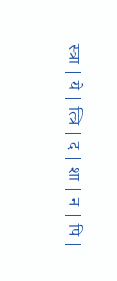स्त्रा | ये | त्त्रि | द | शा | न | पि |